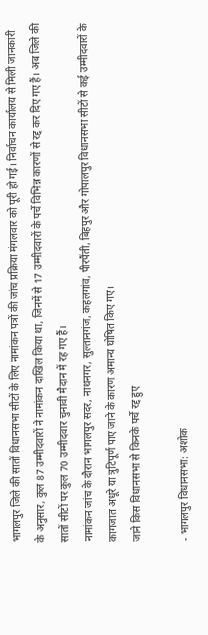भागलपुर जिले की सातों विधानसभा सीटों के लिए नामांकन पत्रों की जांच प्रक्रिया मंगलवार को पूरी हो गई। निर्वाचन कार्यालय से मिली जानकारी के अनुसार, कुल 87 उम्मीदवारों ने नामांकन दाखिल किया था, जिनमें से 17 उम्मीदवारों के पर्चे विभिन्न कारणों से रद्द कर दिए गए हैं। अब जिले की सातों सीटों पर कुल 70 उम्मीदवार चुनावी मैदान में रह गए हैं।
नामांकन जांच के दौरान भागलपुर सदर, नाथनगर, सुल्तानगंज, कहलगांव, पीरपैंती, बिहपुर और गोपालपुर विधानसभा सीटों से कई उम्मीदवारों के कागजात अधूरे या त्रुटिपूर्ण पाए जाने के कारण अमान्य घोषित किए गए।
जाने किस विधानसभा से किनके पर्चे रद्द हुए

- भागलपुर विधानसभा: अशोक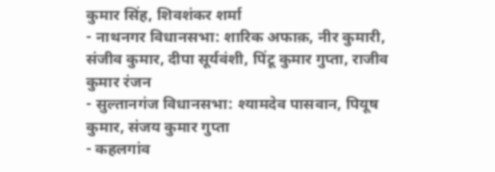कुमार सिंह, शिवशंकर शर्मा
- नाथनगर विधानसभा: शारिक अफाक़, नीर कुमारी, संजीव कुमार, दीपा सूर्यवंशी, पिंटू कुमार गुप्ता, राजीव कुमार रंजन
- सुल्तानगंज विधानसभा: श्यामदेव पासवान, पियूष कुमार, संजय कुमार गुप्ता
- कहलगांव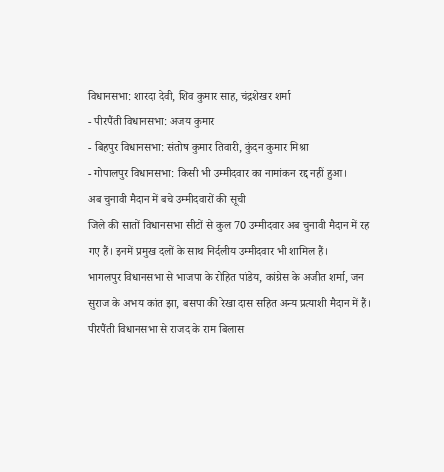विधानसभा: शारदा देवी, शिव कुमार साह, चंद्रशेखर शर्मा
- पीरपैंती विधानसभा: अजय कुमार
- बिहपुर विधानसभा: संतोष कुमार तिवारी, कुंदन कुमार मिश्रा
- गोपालपुर विधानसभा: किसी भी उम्मीदवार का नामांकन रद्द नहीं हुआ।
अब चुनावी मैदान में बचे उम्मीदवारों की सूची
जिले की सातों विधानसभा सीटों से कुल 70 उम्मीदवार अब चुनावी मैदान में रह गए हैं। इनमें प्रमुख दलों के साथ निर्दलीय उम्मीदवार भी शामिल हैं।
भागलपुर विधानसभा से भाजपा के रोहित पांडेय, कांग्रेस के अजीत शर्मा, जन सुराज के अभय कांत झा, बसपा की रेखा दास सहित अन्य प्रत्याशी मैदान में हैं।
पीरपैंती विधानसभा से राजद के राम बिलास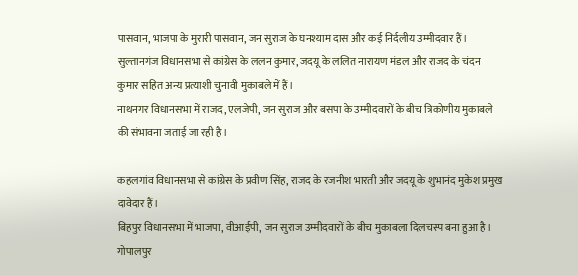पासवान, भाजपा के मुरारी पासवान, जन सुराज के घनश्याम दास और कई निर्दलीय उम्मीदवार हैं।
सुल्तानगंज विधानसभा से कांग्रेस के ललन कुमार, जदयू के ललित नारायण मंडल और राजद के चंदन कुमार सहित अन्य प्रत्याशी चुनावी मुकाबले में हैं।
नाथनगर विधानसभा में राजद, एलजेपी, जन सुराज और बसपा के उम्मीदवारों के बीच त्रिकोणीय मुकाबले की संभावना जताई जा रही है।

कहलगांव विधानसभा से कांग्रेस के प्रवीण सिंह, राजद के रजनीश भारती और जदयू के शुभानंद मुकेश प्रमुख दावेदार हैं।
बिहपुर विधानसभा में भाजपा, वीआईपी, जन सुराज उम्मीदवारों के बीच मुकाबला दिलचस्प बना हुआ है।
गोपालपुर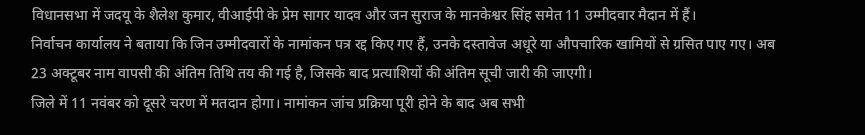विधानसभा में जदयू के शैलेश कुमार, वीआईपी के प्रेम सागर यादव और जन सुराज के मानकेश्वर सिंह समेत 11 उम्मीदवार मैदान में हैं।
निर्वाचन कार्यालय ने बताया कि जिन उम्मीदवारों के नामांकन पत्र रद्द किए गए हैं, उनके दस्तावेज अधूरे या औपचारिक खामियों से ग्रसित पाए गए। अब 23 अक्टूबर नाम वापसी की अंतिम तिथि तय की गई है, जिसके बाद प्रत्याशियों की अंतिम सूची जारी की जाएगी।
जिले में 11 नवंबर को दूसरे चरण में मतदान होगा। नामांकन जांच प्रक्रिया पूरी होने के बाद अब सभी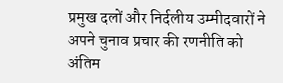प्रमुख दलों और निर्दलीय उम्मीदवारों ने अपने चुनाव प्रचार की रणनीति को अंतिम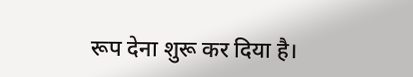रूप देना शुरू कर दिया है।